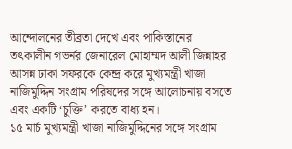আন্দোলনের তীব্রতা দেখে এবং পাকিস্তানের তৎকালীন গভর্নর জেনারেল মোহাম্মদ আলী জিন্নাহর আসন্ন ঢাকা সফরকে কেন্দ্র করে মুখ্যমন্ত্রী খাজা নাজিমুদ্দিন সংগ্রাম পরিষদের সঙ্গে আলোচনায় বসতে এবং একটি ‘চুক্তি’ করতে বাধ্য হন।
১৫ মার্চ মুখ্যমন্ত্রী খাজা নাজিমুদ্দিনের সঙ্গে সংগ্রাম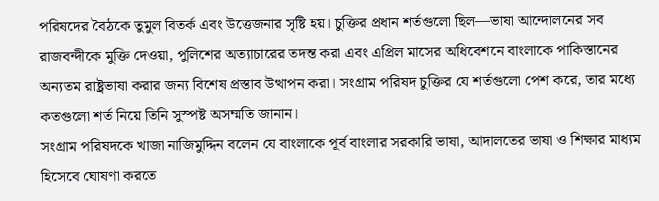পরিষদের বৈঠকে তুমুল বিতর্ক এবং উত্তেজনার সৃষ্টি হয়। চুক্তির প্রধান শর্তগুলো ছিল—ভাষা আন্দোলনের সব রাজবন্দীকে মুক্তি দেওয়া, পুলিশের অত্যাচারের তদন্ত করা এবং এপ্রিল মাসের অধিবেশনে বাংলাকে পাকিস্তানের অন্যতম রাষ্ট্রভাষা করার জন্য বিশেষ প্রস্তাব উত্থাপন করা। সংগ্রাম পরিষদ চুক্তির যে শর্তগুলো পেশ করে, তার মধ্যে কতগুলো শর্ত নিয়ে তিনি সুস্পষ্ট অসম্মতি জানান।
সংগ্রাম পরিষদকে খাজা নাজিমুদ্দিন বলেন যে বাংলাকে পূর্ব বাংলার সরকারি ভাষা, আদালতের ভাষা ও শিক্ষার মাধ্যম হিসেবে ঘোষণা করতে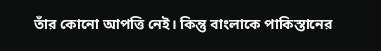তাঁর কোনো আপত্তি নেই। কিন্তু বাংলাকে পাকিস্তানের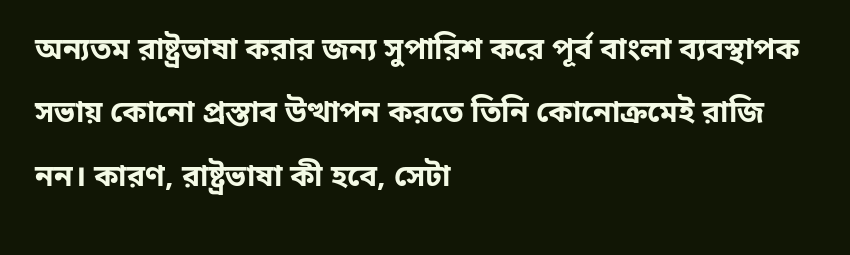অন্যতম রাষ্ট্রভাষা করার জন্য সুপারিশ করে পূর্ব বাংলা ব্যবস্থাপক সভায় কোনো প্রস্তাব উত্থাপন করতে তিনি কোনোক্রমেই রাজি নন। কারণ, রাষ্ট্রভাষা কী হবে, সেটা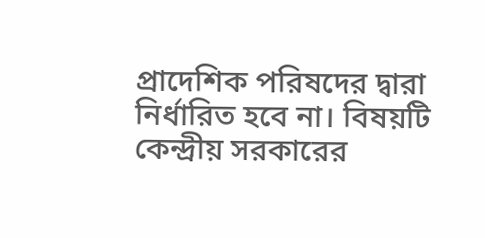প্রাদেশিক পরিষদের দ্বারা নির্ধারিত হবে না। বিষয়টি কেন্দ্রীয় সরকারের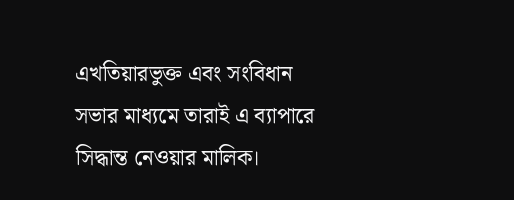এখতিয়ারভুক্ত এবং সংবিধান সভার মাধ্যমে তারাই এ ব্যাপারে সিদ্ধান্ত নেওয়ার মালিক।